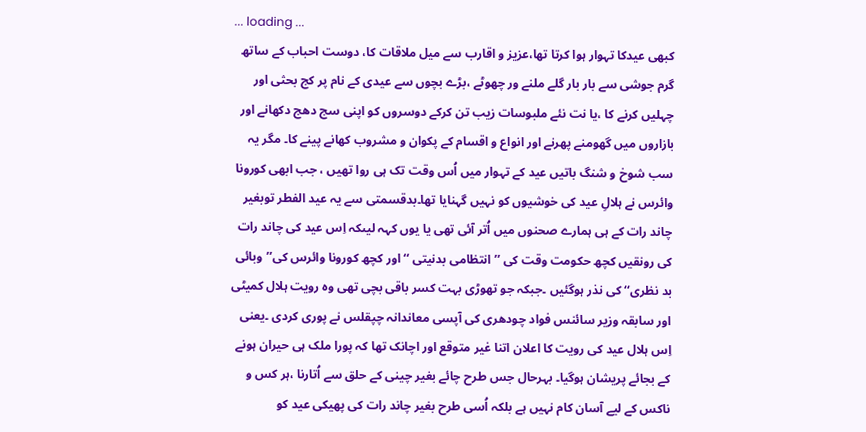... loading ...
کبھی عیدکا تہوار ہوا کرتا تھا،عزیز و اقارب سے میل ملاقات کا، دوست احباب کے ساتھ گرم جوشی سے بار بار گلے ملنے ور چھوٹے ،بڑے بچوں سے عیدی کے نام پر کج بحثی اور چہلیں کرنے کا ،یا نت نئے ملبوسات زیب تن کرکے دوسروں کو اپنی سج دھج دکھانے اور بازاروں میں گھومنے پھرنے اور انواع و اقسام کے پکوان و مشروب کھانے پینے کا۔ مگر یہ سب شوخ و شنگ باتیں عید کے تہوار میں اُس وقت تک ہی روا تھیں ، جب ابھی کورونا وائرس نے ہلالِ عید کی خوشیوں کو نہیں گہنایا تھا۔بدقسمتی سے یہ عید الفطر توبغیر چاند رات کے ہی ہمارے صحنوں میں اُتر آئی تھی یا یوں کہہ لیںکہ اِس عید کی چاند رات کی رونقیں کچھ حکومت وقت کی ’’انتظامی بدنیتی ‘‘اور کچھ کورونا وائرس کی’’وبائی بد نظری‘‘ کی نذر ہوگئیں ۔جبکہ جو تھوڑی بہت کسر باقی بچی تھی وہ رویت ہلال کمیٹی اور سابقہ وزیر سائنس فواد چودھری کی آپسی معاندانہ چپقلس نے پوری کردی ۔یعنی اِس ہلال عید کی رویت کا اعلان اتنا غیر متوقع اور اچانک تھا کہ پورا ملک ہی حیران ہونے کے بجائے پریشان ہوگیا۔ بہرحال جس طرح چائے بغیر چینی کے حلق سے اُتارنا ،ہر کس و ناکس کے لیے آسان کام نہیں ہے بلکہ اُسی طرح بغیر چاند رات کی پھیکی عید کو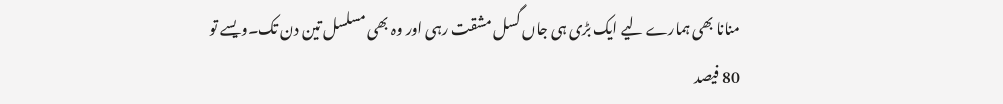منانا بھی ہمارے لیے ایک بڑی ہی جاں گسل مشقت رہی اور وہ بھی مسلسل تین دن تک۔ویسے تو 80 فیصد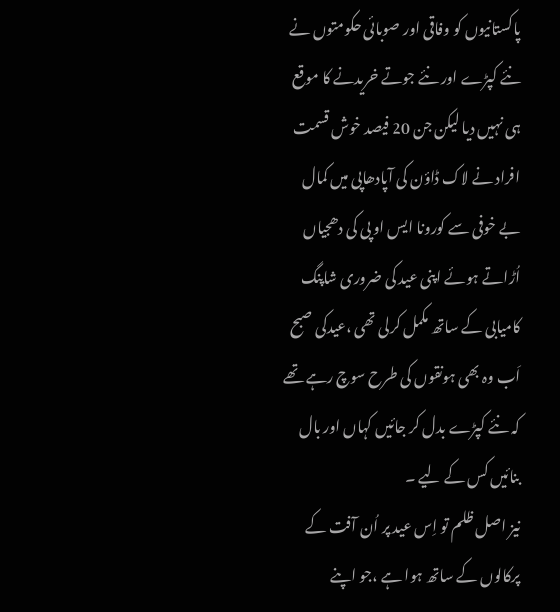پاکستانیوں کو وفاقی اور صوبائی حکومتوں نے نئے کپڑے اور نئے جوتے خریدنے کا موقع ہی نہیں دیا لیکن جن 20 فیصد خوش قسمت افراد نے لاک ڈاؤن کی آپادھاپی میں کمال بے خوفی سے کورونا ایس او پی کی دھجیاں اُڑاتے ہوئے اپنی عید کی ضروری شاپنگ کامیابی کے ساتھ مکمل کرلی تھی ،عیدکی صبح اَب وہ بھی ہونقوں کی طرح سوچ رہے تھے کہ نئے کپڑے بدل کر جائیں کہاں اور بال بنائیں کس کے لیے ۔
نیز اصل ظلم تو اِس عید پر اُن آفت کے پرکالوں کے ساتھ ہوا ہے ،جو اپنے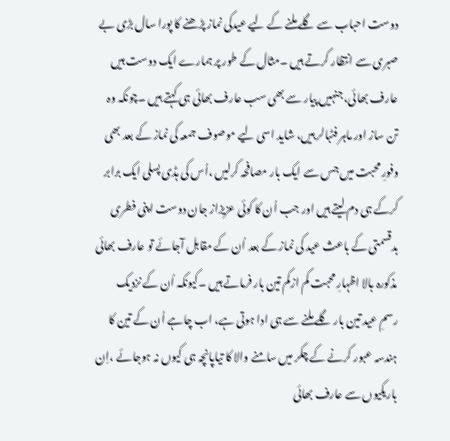دوست احباب سے گلے ملنے کے لیے عیدکی نماز پڑھنے کا پورا سال بڑی بے صبری سے انتظار کرتے ہیں ۔مثال کے طور پر ہمارے ایک دوست ہیں عارف بھائی، جنہیں پیار سے بھی سب عارف بھائی ہی کہتے ہیں ۔چونکہ وہ تن ساز اور ماہر فٹبالر ہیں، شاید اسی لیے موصوف جمعہ کی نماز کے بعد بھی وفورِ محبت میں جس سے ایک بار مصافحہ کرلیں ،اُس کی ہڈی پسلی ایک برابر کرکے ہی دم لیتے ہیں اور جب اُن کا کوئی عزیزاز جان دوست اپنی فطری بدقسمتی کے باعث عید کی نماز کے بعد اُن کے مقابل آجائے تو عارف بھائی مذکورہ بالا اظہارِ محبت کم ازکم تین بار فرماتے ہیں ۔کیونکہ اُن کے نزدیک رسمِ عید تین بار گلے ملنے سے ہی ادا ہوتی ہے، اب چاہے اُن کے تین کا ہندسہ عبور کرنے کے چکر میں سامنے والا کا تیاپانچہ ہی کیوں نہ ہوجائے ،اِن باریکیوں سے عارف بھائی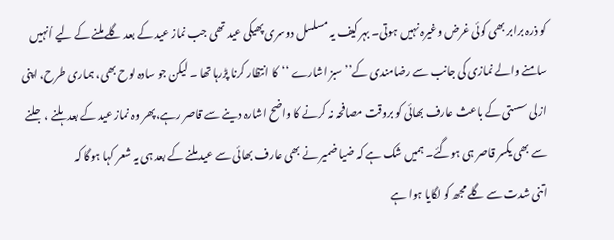کو ذرہ برابر بھی کوئی غرض وغیرہ نہیں ہوتی۔ بہر کیف یہ مسلسل دوسری پھیکی عید تھی جب نماز عید کے بعد گلے ملنے کے لیے اُنہیں سامنے والے نمازی کی جانب سے رضامندی کے’’سبز اشارے ‘‘کا انتظار کرنا پڑرہا تھا ۔ لیکن جو سادہ لوح بھی، ہماری طرح، اپنی ازلی سستی کے باعث عارف بھائی کو بروقت مصافحہ نہ کرنے کا واضح اشارہ دینے سے قاصر رہے،پھر وہ نماز عید کے بعد ہلنے ،جلنے سے بھی یکسر قاصر ہی ہوگئے۔ ہمیں شک ہے کہ ضیا ضمیر نے بھی عارف بھائی سے عید ملنے کے بعد ہی یہ شعر کہا ہوگا کہ
اتنی شدت سے گلے مجھ کو لگایا ہوا ہے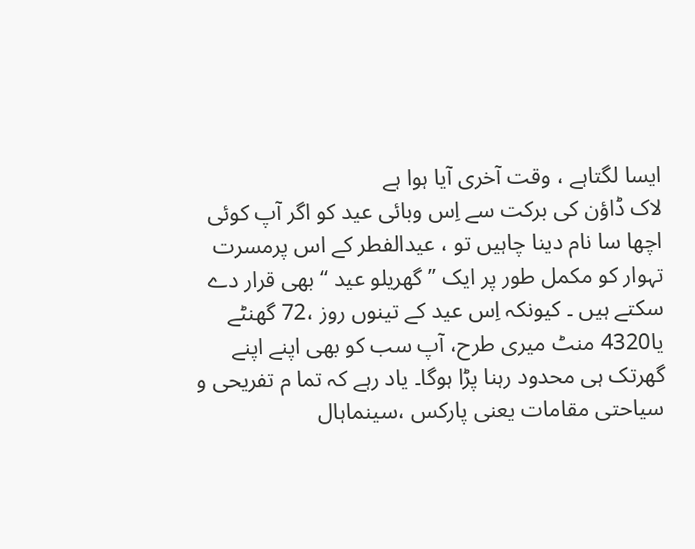ایسا لگتاہے ، وقت آخری آیا ہوا ہے
لاک ڈاؤن کی برکت سے اِس وبائی عید کو اگر آپ کوئی اچھا سا نام دینا چاہیں تو ، عیدالفطر کے اس پرمسرت تہوار کو مکمل طور پر ایک ’’گھریلو عید ‘‘ بھی قرار دے سکتے ہیں ۔ کیونکہ اِس عید کے تینوں روز ،72 گھنٹے یا4320 منٹ میری طرح، آپ سب کو بھی اپنے اپنے گھرتک ہی محدود رہنا پڑا ہوگا۔ یاد رہے کہ تما م تفریحی و سیاحتی مقامات یعنی پارکس ،سینماہال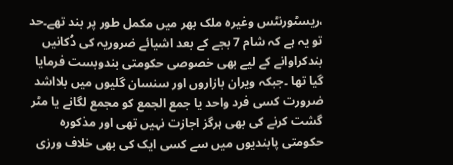،ریسٹورنٹس وغیرہ ملک بھر میں مکمل طور پر بند تھے۔حد تو یہ ہے کہ شام 7 بجے کے بعد اشیائے ضروریہ کی دُکانیں بندکراوانے کے لیے بھی خصوصی حکومتی بندوبست فرمایا گیا تھا ۔جبکہ ویران بازاروں اور سنسان گلیوں میں بلااشد ضرورت کسی فرد واحد یا جمع الجمع کو مجمع لگانے یا مٹر گشت کرنے کی بھی ہرگز اجازت نہیں تھی اور مذکورہ حکومتی پابندیوں میں سے کسی ایک کی بھی خلاف ورزی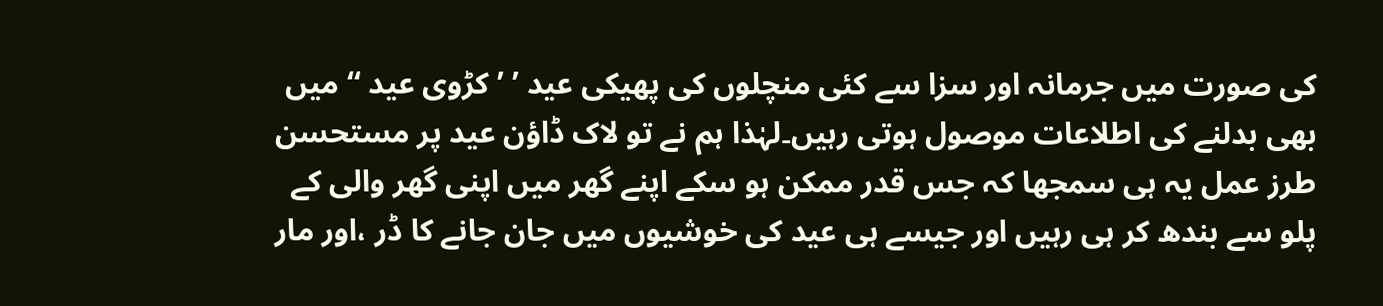کی صورت میں جرمانہ اور سزا سے کئی منچلوں کی پھیکی عید ’ ’کڑوی عید ‘‘ میں بھی بدلنے کی اطلاعات موصول ہوتی رہیں۔لہٰذا ہم نے تو لاک ڈاؤن عید پر مستحسن طرز عمل یہ ہی سمجھا کہ جس قدر ممکن ہو سکے اپنے گھر میں اپنی گھر والی کے پلو سے بندھ کر ہی رہیں اور جیسے ہی عید کی خوشیوں میں جان جانے کا ڈر ،اور مار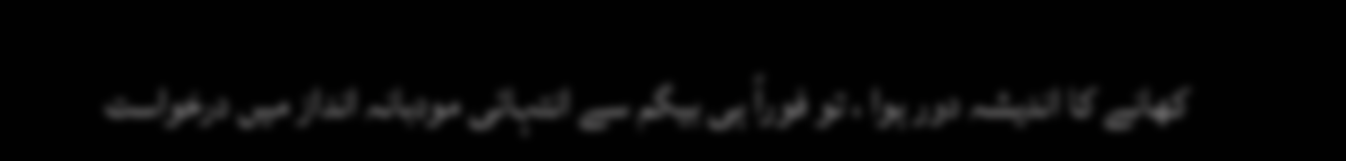کھانے کا اندیشہ دور ہوا ، تو فوراً ہی بیگم سے انتہائی مودبانہ انداز میں درخواست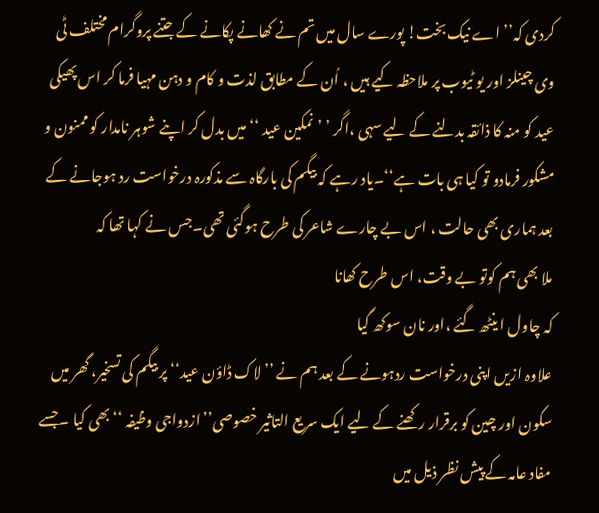کردی کہ’’ اے نیک بخت! پورے سال میں تم نے کھانے پکانے کے جتنے پروگرام مختلف ٹی وی چینلز اور یو ٹیوب پر ملاحظہ کیے ہیں ، اُن کے مطابق لذت و کام و دہن مہیا فرما کر اس پھیکی عید کو منہ کا ذائقہ بدلنے کے لیے سہی ،اگر ’ ’نمکین عید ‘‘ میں بدل کر اپنے شوہر نامدار کو ممنون و مشکور فرمادو تو کیا ہی بات ہے‘‘۔یاد رہے کہ بیگم کی بارگاہ سے مذکورہ درخواست رد ہوجانے کے بعد ہماری بھی حالت ، اس بے چارے شاعر کی طرح ہوگئی تھی۔جس نے کہا تھا کہ
ملا بھی ہم کوتو بے وقت، اس طرح کھانا
کہ چاول ا ینٹھ گئے ،اور نان سوکھ گیا
علاوہ ازیں اپنی درخواست ردہونے کے بعد ہم نے ’’ لاک ڈاؤن عید‘‘ پر بیگم کی تسخیر، گھر میں سکون اور چین کو برقرار رکھنے کے لیے ایک سریع التاثیر خصوصی’’ازدواجی وظیفہ ‘‘بھی کیا ۔جسے مفاد عامہ کے پیش نظر ذیل میں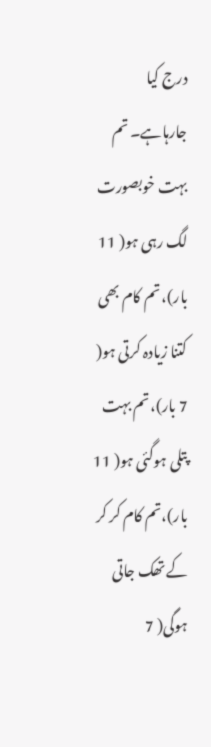درج کیا جارہاہے۔ تم بہت خوبصورت لگ رہی ہو( 11 بار)، تم کام بھی کتنا زیادہ کرتی ہو( 7 بار)،تم بہت پتلی ہوگئی ہو( 11 بار)،تم کام کر کر کے تھک جاتی ہوگی( 7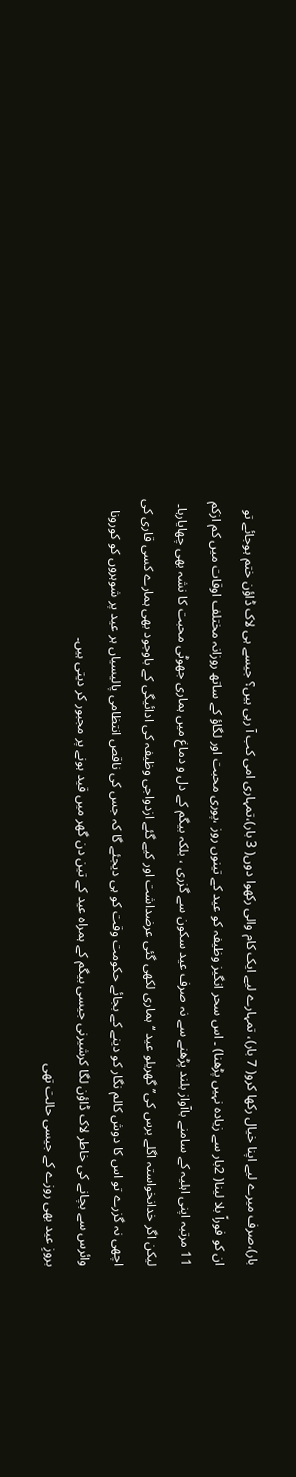بار)،صرف میرے لیے اپنا خیال رکھا کرو( 7 بار)، تمہارے لیے ایک کام والی رکھوا دوں( 3 بار)،تمہاری امی کب آ رہی ہیں؟ جیسے ہی لاک ڈاؤن ختم ہوجائے تو ان کو فوراً بلا لینا( 2بار سے زیادہ نہیں پڑھنا) ۔ اس سحر انگیز وظیفہ کو عید کے تینوں روز ،پوری محبت اور لگاؤ کے ساتھ روزانہ مختلف اوقات میں کم ازکم 11 مرتبہ اپنی اہلیہ کے سامنے باآواز بلند پڑھنے سے نہ صرف عید سکون سے گزری ، بلکہ بیگم کے دل و دماغ میں ہماری جھوٹی محبت کا نشہ بھی چھایارہا۔ لیکن اگر خدانخواستہ اگلے برس کی’’گھریلو عید ‘‘ہماری لکھی گئی عرضداشت اور کیے گئے ازدواجی وظیفہ کی ادائیگی کے باوجود بھی ہمارے کسی قاری کی اچھی نہ گزرے تو اس کا دوش کالم نگار کو دینے کے بجائے حکومت وقت کو ہی دیجئے گا کہ جس کی ناقص انتظامی پالیسیاں ہر عید پر شوہروں کو کورونا وائرس سے بچانے کی خاطر لاک ڈاؤن لگا کرشیرنی جیسی بیگم کے ہمراہ عید کے تین دن گھر میں قید ہونے پر مجبور کر دیتی ہیں۔
بروزِ عید بھی روزے کے جیسی حالت تھی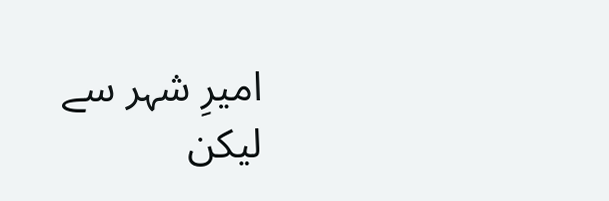امیرِ شہر سے لیکن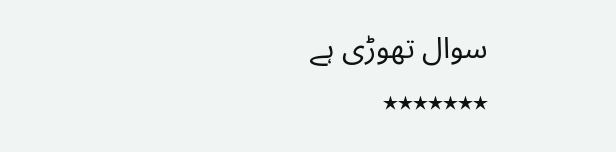سوال تھوڑی ہے
٭٭٭٭٭٭٭